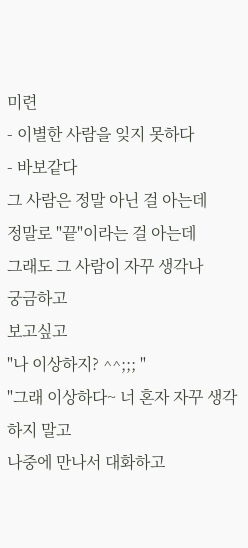미련
- 이별한 사람을 잊지 못하다
- 바보같다
그 사람은 정말 아닌 걸 아는데
정말로 "끝"이라는 걸 아는데
그래도 그 사람이 자꾸 생각나
궁금하고
보고싶고
"나 이상하지? ^^;;; "
"그래 이상하다~ 너 혼자 자꾸 생각하지 말고
나중에 만나서 대화하고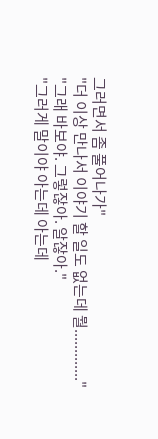그러면서 좀 풀어나가"
"더 이상 만나서 이야기 할 일도 없는데 뭘............."
"그래 바보야. 그렇잖아. 알잖아."
"그러게 말이야 아는데 아는데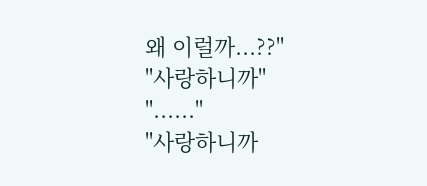왜 이럴까...??"
"사랑하니까"
"......"
"사랑하니까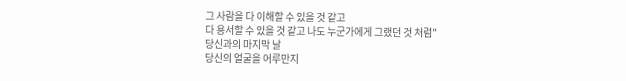그 사람을 다 이해할 수 있을 것 같고
다 용서할 수 있을 것 같고 나도 누군가에게 그랬던 것 처럼"
당신과의 마지막 날
당신의 얼굴을 어루만지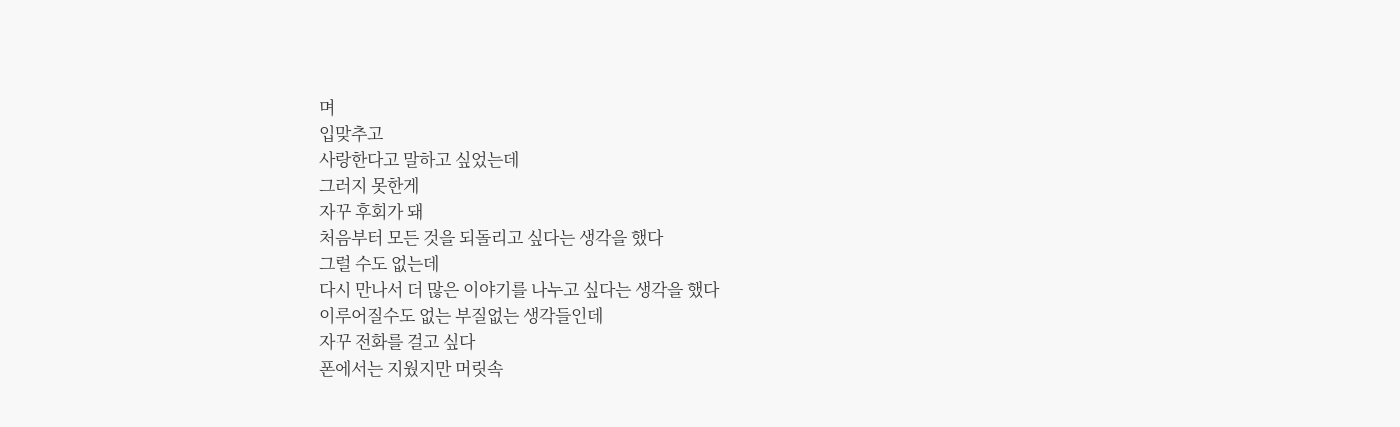며
입맞추고
사랑한다고 말하고 싶었는데
그러지 못한게
자꾸 후회가 돼
처음부터 모든 것을 되돌리고 싶다는 생각을 했다
그럴 수도 없는데
다시 만나서 더 많은 이야기를 나누고 싶다는 생각을 했다
이루어질수도 없는 부질없는 생각들인데
자꾸 전화를 걸고 싶다
폰에서는 지웠지만 머릿속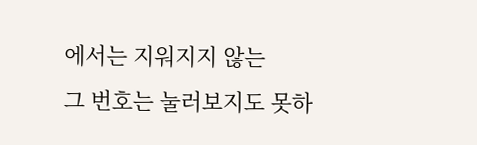에서는 지워지지 않는
그 번호는 눌러보지도 못하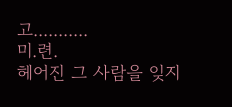고...........
미.련.
헤어진 그 사람을 잊지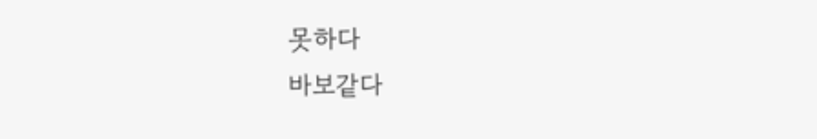못하다
바보같다